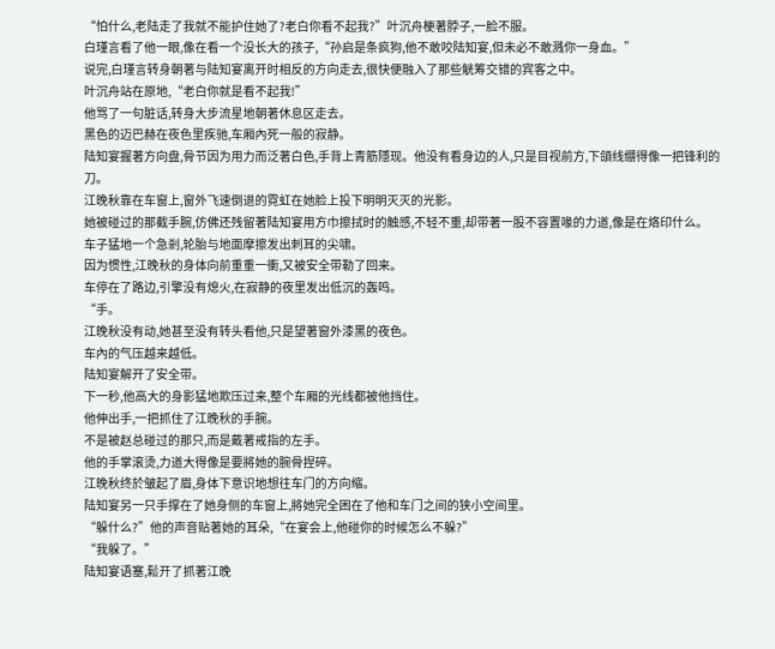“怕什么,老陆走了我就不能护住她了?老白你看不起我?”叶沉舟梗著脖子,一脸不服。
白瑾言看了他一眼,像在看一个没长大的孩子,“孙启是条疯狗,他不敢咬陆知宴,但未必不敢溅你一身血。”
说完,白瑾言转身朝著与陆知宴离开时相反的方向走去,很快便融入了那些觥筹交错的宾客之中。
叶沉舟站在原地,“老白你就是看不起我!”
他骂了一句脏话,转身大步流星地朝著休息区走去。
黑色的迈巴赫在夜色里疾驰,车厢內死一般的寂静。
陆知宴握著方向盘,骨节因为用力而泛著白色,手背上青筋隱现。他没有看身边的人,只是目视前方,下頜线绷得像一把锋利的刀。
江晚秋靠在车窗上,窗外飞速倒退的霓虹在她脸上投下明明灭灭的光影。
她被碰过的那截手腕,仿佛还残留著陆知宴用方巾擦拭时的触感,不轻不重,却带著一股不容置喙的力道,像是在烙印什么。
车子猛地一个急剎,轮胎与地面摩擦发出刺耳的尖啸。
因为惯性,江晚秋的身体向前重重一衝,又被安全带勒了回来。
车停在了路边,引擎没有熄火,在寂静的夜里发出低沉的轰鸣。
“手。
江晚秋没有动,她甚至没有转头看他,只是望著窗外漆黑的夜色。
车內的气压越来越低。
陆知宴解开了安全带。
下一秒,他高大的身影猛地欺压过来,整个车厢的光线都被他挡住。
他伸出手,一把抓住了江晚秋的手腕。
不是被赵总碰过的那只,而是戴著戒指的左手。
他的手掌滚烫,力道大得像是要將她的腕骨捏碎。
江晚秋终於皱起了眉,身体下意识地想往车门的方向缩。
陆知宴另一只手撑在了她身侧的车窗上,將她完全困在了他和车门之间的狭小空间里。
“躲什么?”他的声音贴著她的耳朵,“在宴会上,他碰你的时候怎么不躲?”
“我躲了。”
陆知宴语塞,鬆开了抓著江晚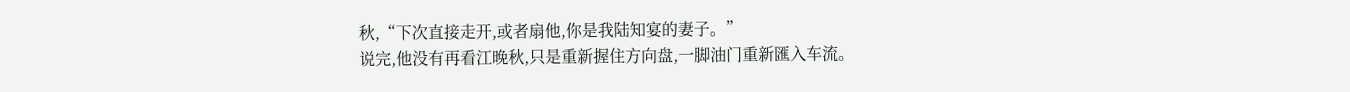秋,“下次直接走开,或者扇他,你是我陆知宴的妻子。”
说完,他没有再看江晚秋,只是重新握住方向盘,一脚油门重新匯入车流。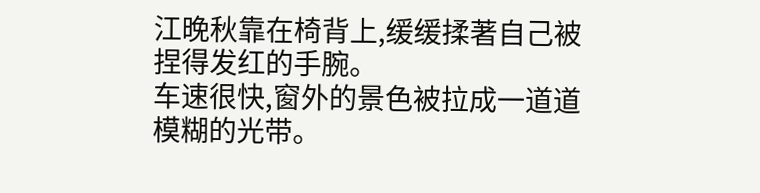江晚秋靠在椅背上,缓缓揉著自己被捏得发红的手腕。
车速很快,窗外的景色被拉成一道道模糊的光带。